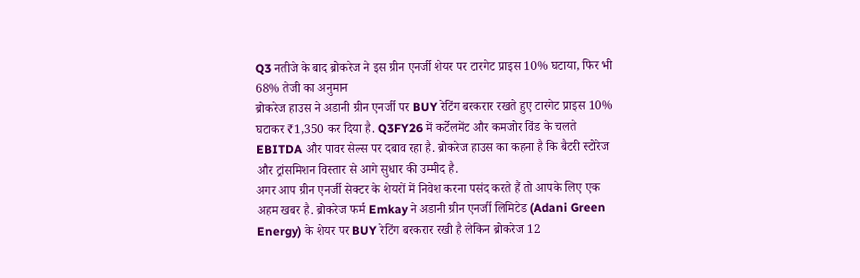Q3 नतीजे के बाद ब्रोकरेज ने इस ग्रीन एनर्जी शेयर पर टारगेट प्राइस 10% घटाया, फिर भी 68% तेजी का अनुमान
ब्रोकरेज हाउस ने अडानी ग्रीन एनर्जी पर BUY रेटिंग बरकरार रखते हुए टारगेट प्राइस 10% घटाकर ₹1,350 कर दिया है. Q3FY26 में कर्टेलमेंट और कमजोर विंड के चलते EBITDA और पावर सेल्स पर दबाव रहा है. ब्रोकरेज हाउस का कहना है कि बैटरी स्टोरेज और ट्रांसमिशन विस्तार से आगे सुधार की उम्मीद है.
अगर आप ग्रीन एनर्जी सेक्टर के शेयरों में निवेश करना पसंद करते हैं तो आपके लिए एक अहम खबर है. ब्रोकरेज फर्म Emkay ने अडानी ग्रीन एनर्जी लिमिटेड (Adani Green Energy) के शेयर पर BUY रेटिंग बरकरार रखी है लेकिन ब्रोकरेज 12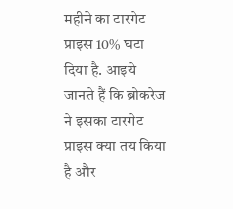महीने का टारगेट प्राइस 10% घटा दिया है. आइये जानते हैं कि ब्रोकरेज ने इसका टारगेट प्राइस क्या तय किया है और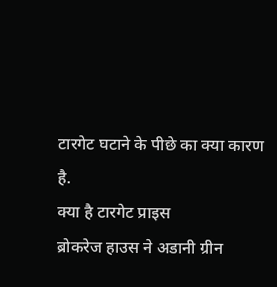टारगेट घटाने के पीछे का क्या कारण है.
क्या है टारगेट प्राइस
ब्रोकरेज हाउस ने अडानी ग्रीन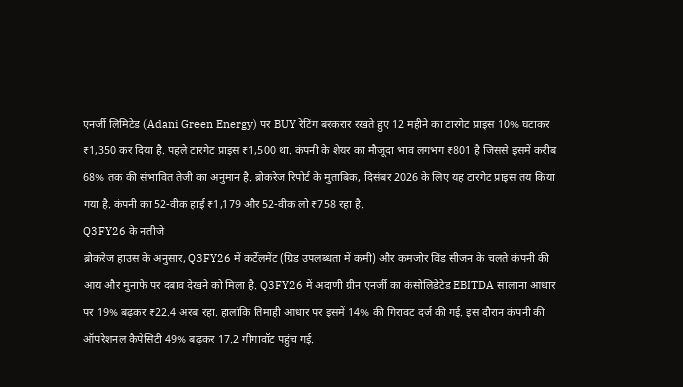एनर्जी लिमिटेड (Adani Green Energy) पर BUY रेटिंग बरकरार रखते हुए 12 महीने का टारगेट प्राइस 10% घटाकर ₹1,350 कर दिया है. पहले टारगेट प्राइस ₹1,500 था. कंपनी के शेयर का मौजूदा भाव लगभग ₹801 है जिससे इसमें करीब 68% तक की संभावित तेजी का अनुमान है. ब्रोकरेज रिपोर्ट के मुताबिक, दिसंबर 2026 के लिए यह टारगेट प्राइस तय किया गया है. कंपनी का 52-वीक हाई ₹1,179 और 52-वीक लो ₹758 रहा है.
Q3FY26 के नतीजे
ब्रोकरेज हाउस के अनुसार, Q3FY26 में कर्टेलमेंट (ग्रिड उपलब्धता में कमी) और कमजोर विंड सीजन के चलते कंपनी की आय और मुनाफे पर दबाव देखने को मिला है. Q3FY26 में अदाणी ग्रीन एनर्जी का कंसोलिडेटेड EBITDA सालाना आधार पर 19% बढ़कर ₹22.4 अरब रहा. हालांकि तिमाही आधार पर इसमें 14% की गिरावट दर्ज की गई. इस दौरान कंपनी की ऑपरेशनल कैपेसिटी 49% बढ़कर 17.2 गीगावॉट पहुंच गई.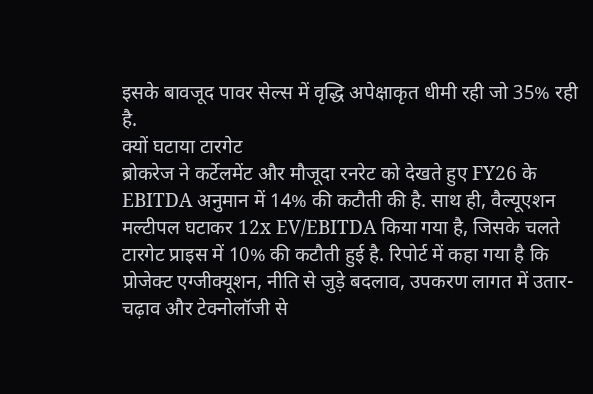इसके बावजूद पावर सेल्स में वृद्धि अपेक्षाकृत धीमी रही जो 35% रही है.
क्यों घटाया टारगेट
ब्रोकरेज ने कर्टेलमेंट और मौजूदा रनरेट को देखते हुए FY26 के EBITDA अनुमान में 14% की कटौती की है. साथ ही, वैल्यूएशन मल्टीपल घटाकर 12x EV/EBITDA किया गया है, जिसके चलते टारगेट प्राइस में 10% की कटौती हुई है. रिपोर्ट में कहा गया है कि प्रोजेक्ट एग्जीक्यूशन, नीति से जुड़े बदलाव, उपकरण लागत में उतार-चढ़ाव और टेक्नोलॉजी से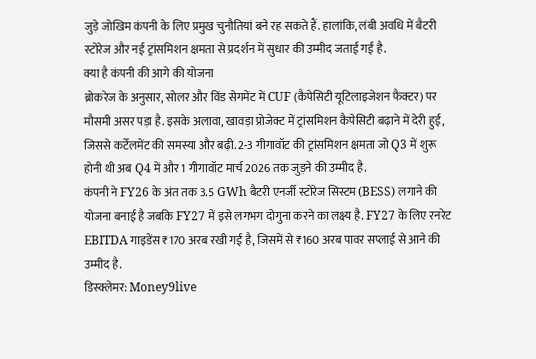जुड़े जोखिम कंपनी के लिए प्रमुख चुनौतियां बने रह सकते हैं. हालांकि, लंबी अवधि में बैटरी स्टोरेज और नई ट्रांसमिशन क्षमता से प्रदर्शन में सुधार की उम्मीद जताई गई है.
क्या है कंपनी की आगे की योजना
ब्रोकरेज के अनुसार, सोलर और विंड सेगमेंट में CUF (कैपेसिटी यूटिलाइजेशन फैक्टर) पर मौसमी असर पड़ा है. इसके अलावा, खावड़ा प्रोजेक्ट में ट्रांसमिशन कैपेसिटी बढ़ाने में देरी हुई, जिससे कर्टेलमेंट की समस्या और बढ़ी. 2-3 गीगावॉट की ट्रांसमिशन क्षमता जो Q3 में शुरू होनी थी अब Q4 में और 1 गीगावॉट मार्च 2026 तक जुड़ने की उम्मीद है.
कंपनी ने FY26 के अंत तक 3.5 GWh बैटरी एनर्जी स्टोरेज सिस्टम (BESS) लगाने की योजना बनाई है जबकि FY27 में इसे लगभग दोगुना करने का लक्ष्य है. FY27 के लिए रनरेट EBITDA गाइडेंस ₹170 अरब रखी गई है, जिसमें से ₹160 अरब पावर सप्लाई से आने की उम्मीद है.
डिस्क्लेमर: Money9live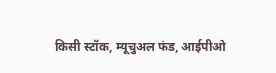किसी स्टॉक, म्यूचुअल फंड, आईपीओ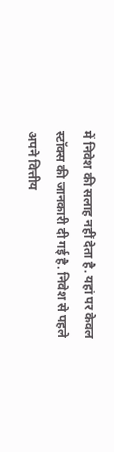में निवेश की सलाह नहीं देता है. यहां पर केवल स्टॉक्स की जानकारी दी गई है. निवेश से पहले अपने वित्तीय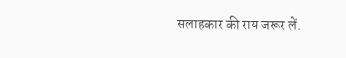सलाहकार की राय जरूर लें.